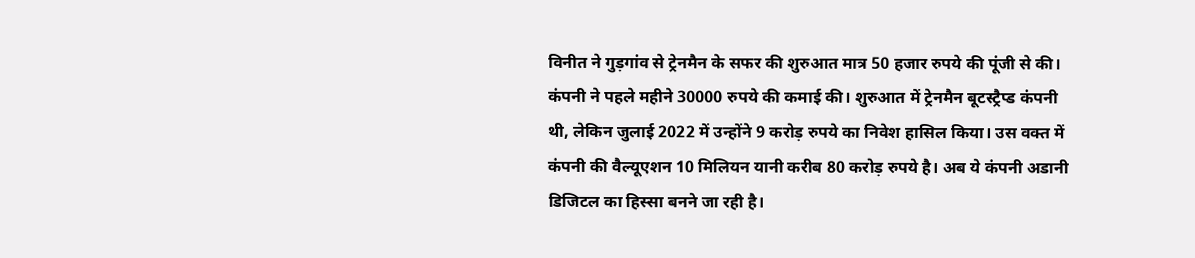विनीत ने गुड़गांव से ट्रेनमैन के सफर की शुरुआत मात्र 50 हजार रुपये की पूंजी से की। कंपनी ने पहले महीने 30000 रुपये की कमाई की। शुरुआत में ट्रेनमैन बूटस्ट्रैप्ड कंपनी थी, लेकिन जुलाई 2022 में उन्होंने 9 करोड़ रुपये का निवेश हासिल किया। उस वक्त में कंपनी की वैल्यूएशन 10 मिलियन यानी करीब 80 करोड़ रुपये है। अब ये कंपनी अडानी डिजिटल का हिस्सा बनने जा रही है।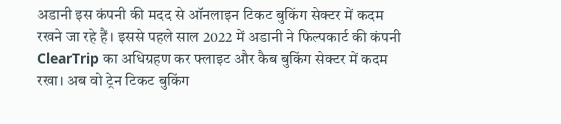अडानी इस कंपनी की मदद से ऑनलाइन टिकट बुकिंग सेक्टर में कदम रखने जा रहे हैं। इससे पहले साल 2022 में अडानी ने फिल्पकार्ट की कंपनी ClearTrip का अधिग्रहण कर फ्लाइट और कैब बुकिंग सेक्टर में कदम रखा। अब वो ट्रेन टिकट बुकिंग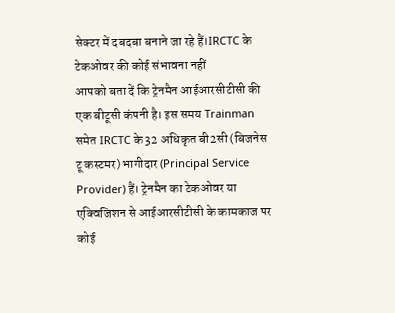सेक्टर में दबदबा बनाने जा रहे हैं।IRCTC के टेकओवर की कोई संभावना नहीं
आपको बता दें कि ट्रेनमैन आईआरसीटीसी की एक बीटूसी कंपनी है। इस समय Trainman समेत IRCTC के 32 अधिकृत बी2सी (बिजनेस टू कस्टमर) भागीदार (Principal Service Provider) हैं। ट्रेनमैन का टेकओवर या एक्विजिशन से आईआरसीटीसी के कामकाज पर कोई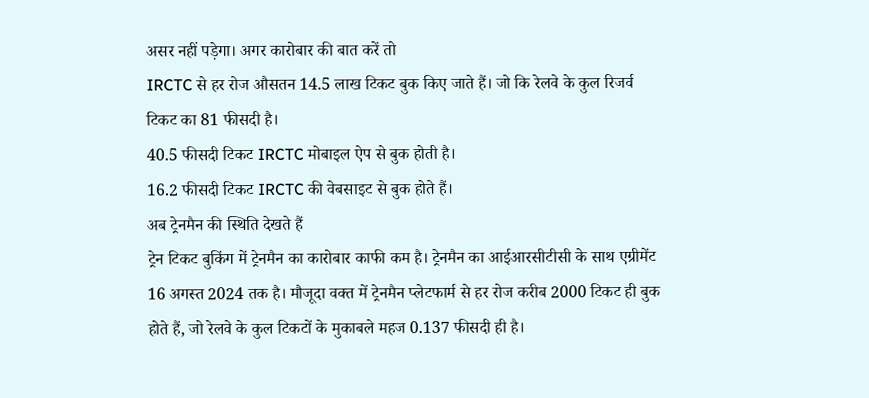असर नहीं पड़ेगा। अगर कारोबार की बात करें तो
IRCTC से हर रोज औसतन 14.5 लाख टिकट बुक किए जाते हैं। जो कि रेलवे के कुल रिजर्व टिकट का 81 फीसदी है।
40.5 फीसदी टिकट IRCTC मोबाइल ऐप से बुक होती है।
16.2 फीसदी टिकट IRCTC की वेबसाइट से बुक होते हैं।
अब ट्रेनमैन की स्थिति देखते हैं
ट्रेन टिकट बुकिंग में ट्रेनमैन का कारोबार काफी कम है। ट्रेनमैन का आईआरसीटीसी के साथ एग्रीमेंट 16 अगस्त 2024 तक है। मौजूदा वक्त में ट्रेनमैन प्लेटफार्म से हर रोज करीब 2000 टिकट ही बुक होते हैं, जो रेलवे के कुल टिकटों के मुकाबले महज 0.137 फीसदी ही है।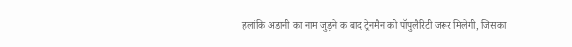हलांकि अडानी का नाम जुड़ने क बाद ट्रेनमैन को पॉपुलैरिटी जरूर मिलेगी, जिसका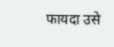फायदा उसे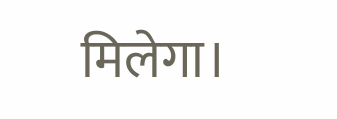मिलेगा।